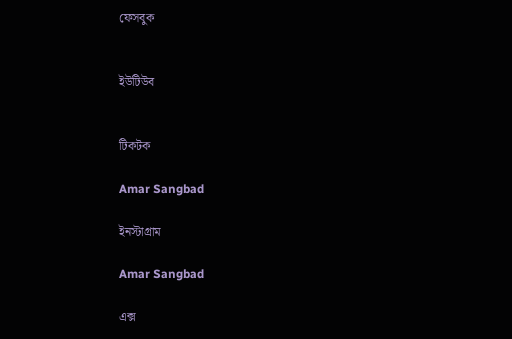ফেসবুক


ইউটিউব


টিকটক

Amar Sangbad

ইনস্টাগ্রাম

Amar Sangbad

এক্স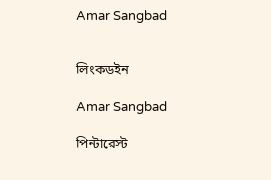Amar Sangbad


লিংকডইন

Amar Sangbad

পিন্টারেস্ট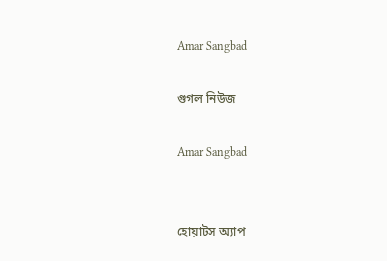Amar Sangbad

গুগল নিউজ

Amar Sangbad


হোয়াটস অ্যাপ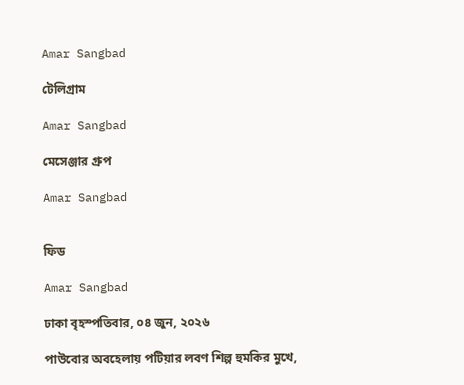Amar Sangbad

টেলিগ্রাম

Amar Sangbad

মেসেঞ্জার গ্রুপ

Amar Sangbad


ফিড

Amar Sangbad

ঢাকা বৃহস্পতিবার, ০৪ জুন, ২০২৬

পাউবোর অবহেলায় পটিয়ার লবণ শিল্প হুমকির মুখে,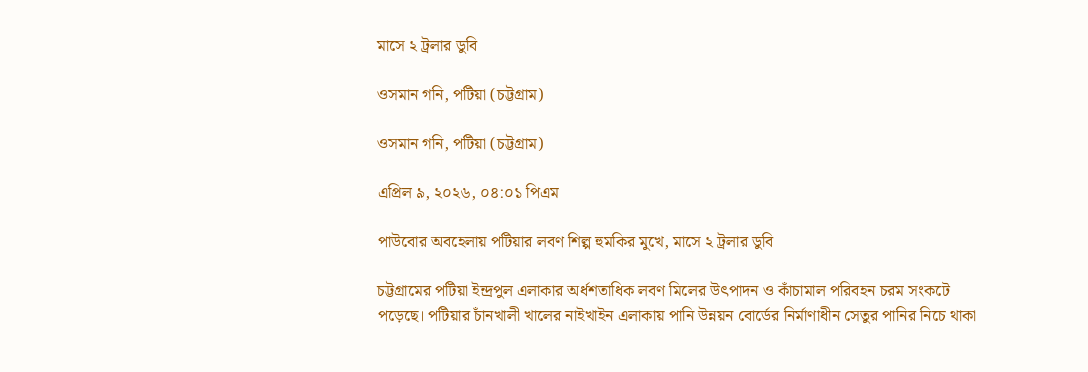মাসে ২ ট্রলার ডুবি

ওসমান গনি, পটিয়া (চট্টগ্রাম)

ওসমান গনি, পটিয়া (চট্টগ্রাম)

এপ্রিল ৯, ২০২৬, ০৪:০১ পিএম

পাউবোর অবহেলায় পটিয়ার লবণ শিল্প হুমকির মুখে, মাসে ২ ট্রলার ডুবি

চট্টগ্রামের পটিয়া ইন্দ্রপুল এলাকার অর্ধশতাধিক লবণ মিলের উৎপাদন ও কাঁচামাল পরিবহন চরম সংকটে পড়েছে। পটিয়ার চাঁনখালী খালের নাইখাইন এলাকায় পানি উন্নয়ন বোর্ডের নির্মাণাধীন সেতুর পানির নিচে থাকা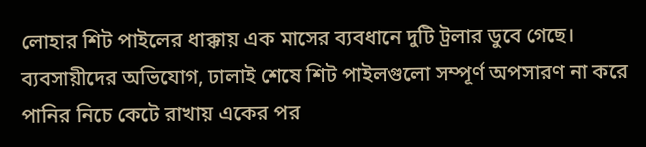লোহার শিট পাইলের ধাক্কায় এক মাসের ব্যবধানে দুটি ট্রলার ডুবে গেছে। ব্যবসায়ীদের অভিযোগ, ঢালাই শেষে শিট পাইলগুলো সম্পূর্ণ অপসারণ না করে পানির নিচে কেটে রাখায় একের পর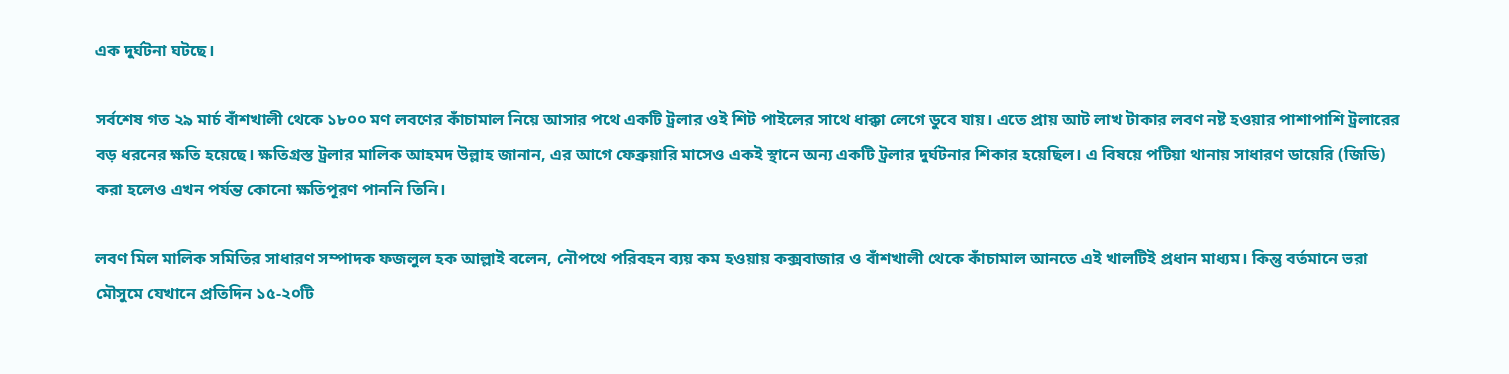এক দুর্ঘটনা ঘটছে।

সর্বশেষ গত ২৯ মার্চ বাঁশখালী থেকে ১৮০০ মণ লবণের কাঁচামাল নিয়ে আসার পথে একটি ট্রলার ওই শিট পাইলের সাথে ধাক্কা লেগে ডুবে যায়। এতে প্রায় আট লাখ টাকার লবণ নষ্ট হওয়ার পাশাপাশি ট্রলারের বড় ধরনের ক্ষতি হয়েছে। ক্ষতিগ্রস্ত ট্রলার মালিক আহমদ উল্লাহ জানান, এর আগে ফেব্রুয়ারি মাসেও একই স্থানে অন্য একটি ট্রলার দুর্ঘটনার শিকার হয়েছিল। এ বিষয়ে পটিয়া থানায় সাধারণ ডায়েরি (জিডি) করা হলেও এখন পর্যন্ত কোনো ক্ষতিপূরণ পাননি তিনি।

লবণ মিল মালিক সমিতির সাধারণ সম্পাদক ফজলুল হক আল্লাই বলেন, নৌপথে পরিবহন ব্যয় কম হওয়ায় কক্সবাজার ও বাঁশখালী থেকে কাঁচামাল আনতে এই খালটিই প্রধান মাধ্যম। কিন্তু বর্তমানে ভরা মৌসুমে যেখানে প্রতিদিন ১৫-২০টি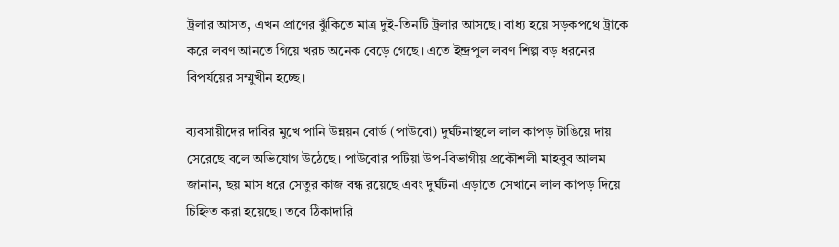ট্রলার আসত, এখন প্রাণের ঝুঁকিতে মাত্র দুই-তিনটি ট্রলার আসছে। বাধ্য হয়ে সড়কপথে ট্রাকে করে লবণ আনতে গিয়ে খরচ অনেক বেড়ে গেছে। এতে ইন্দ্রপুল লবণ শিল্প বড় ধরনের বিপর্যয়ের সম্মুখীন হচ্ছে।

ব্যবসায়ীদের দাবির মুখে পানি উন্নয়ন বোর্ড (পাউবো) দুর্ঘটনাস্থলে লাল কাপড় টাঙিয়ে দায় সেরেছে বলে অভিযোগ উঠেছে। পাউবোর পটিয়া উপ-বিভাগীয় প্রকৌশলী মাহবুব আলম জানান, ছয় মাস ধরে সেতুর কাজ বন্ধ রয়েছে এবং দুর্ঘটনা এড়াতে সেখানে লাল কাপড় দিয়ে চিহ্নিত করা হয়েছে। তবে ঠিকাদারি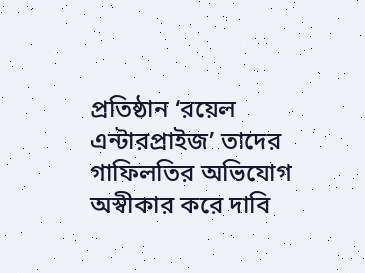প্রতিষ্ঠান ‘রয়েল এন্টারপ্রাইজ’ তাদের গাফিলতির অভিযোগ অস্বীকার করে দাবি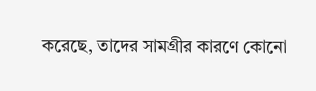করেছে, তাদের সামগ্রীর কারণে কোনো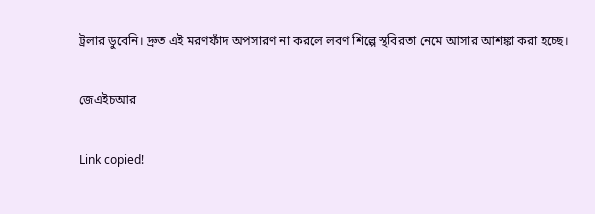ট্রলার ডুবেনি। দ্রুত এই মরণফাঁদ অপসারণ না করলে লবণ শিল্পে স্থবিরতা নেমে আসার আশঙ্কা করা হচ্ছে।

জেএইচআর

Link copied!